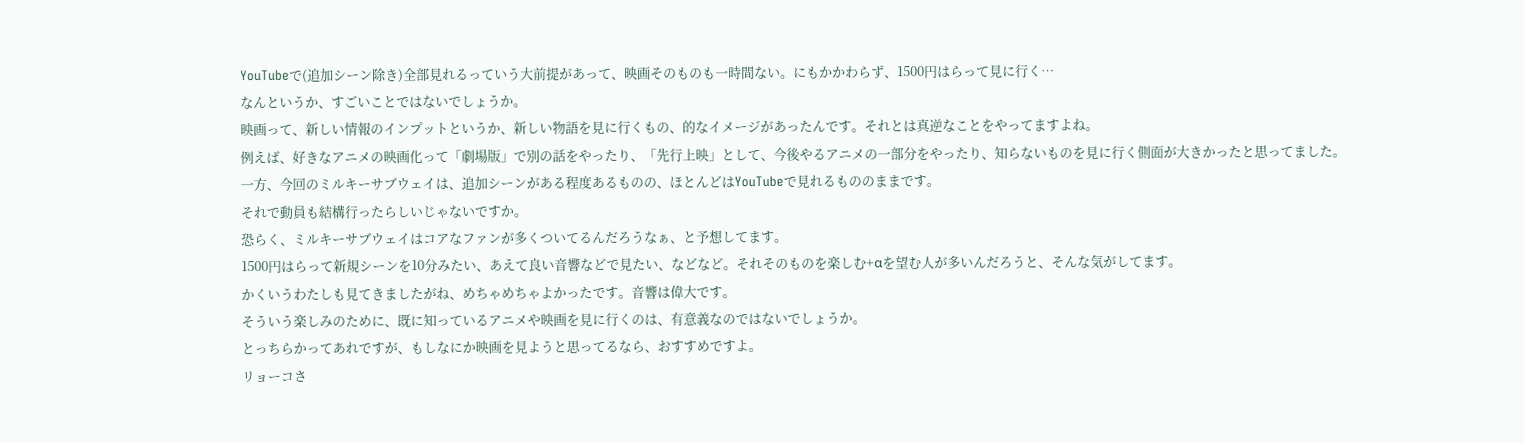YouTubeで(追加シーン除き)全部見れるっていう大前提があって、映画そのものも一時間ない。にもかかわらず、1500円はらって見に行く…
なんというか、すごいことではないでしょうか。
映画って、新しい情報のインプットというか、新しい物語を見に行くもの、的なイメージがあったんです。それとは真逆なことをやってますよね。
例えば、好きなアニメの映画化って「劇場版」で別の話をやったり、「先行上映」として、今後やるアニメの一部分をやったり、知らないものを見に行く側面が大きかったと思ってました。
一方、今回のミルキーサブウェイは、追加シーンがある程度あるものの、ほとんどはYouTubeで見れるもののままです。
それで動員も結構行ったらしいじゃないですか。
恐らく、ミルキーサブウェイはコアなファンが多くついてるんだろうなぁ、と予想してます。
1500円はらって新規シーンを10分みたい、あえて良い音響などで見たい、などなど。それそのものを楽しむ+αを望む人が多いんだろうと、そんな気がしてます。
かくいうわたしも見てきましたがね、めちゃめちゃよかったです。音響は偉大です。
そういう楽しみのために、既に知っているアニメや映画を見に行くのは、有意義なのではないでしょうか。
とっちらかってあれですが、もしなにか映画を見ようと思ってるなら、おすすめですよ。
リョーコさ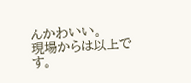んかわいい。
現場からは以上です。